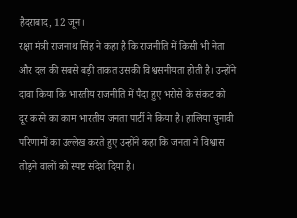हैदराबाद, 12 जून।
रक्षा मंत्री राजनाथ सिंह ने कहा है कि राजनीति में किसी भी नेता और दल की सबसे बड़ी ताकत उसकी विश्वसनीयता होती है। उन्होंने दावा किया कि भारतीय राजनीति में पैदा हुए भरोसे के संकट को दूर करने का काम भारतीय जनता पार्टी ने किया है। हालिया चुनावी परिणामों का उल्लेख करते हुए उन्होंने कहा कि जनता ने विश्वास तोड़ने वालों को स्पष्ट संदेश दिया है।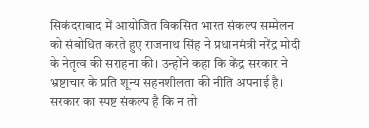सिकंदराबाद में आयोजित विकसित भारत संकल्प सम्मेलन को संबोधित करते हुए राजनाथ सिंह ने प्रधानमंत्री नरेंद्र मोदी के नेतृत्व की सराहना की। उन्होंने कहा कि केंद्र सरकार ने भ्रष्टाचार के प्रति शून्य सहनशीलता की नीति अपनाई है। सरकार का स्पष्ट संकल्प है कि न तो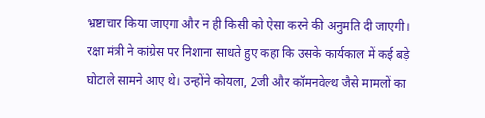भ्रष्टाचार किया जाएगा और न ही किसी को ऐसा करने की अनुमति दी जाएगी।
रक्षा मंत्री ने कांग्रेस पर निशाना साधते हुए कहा कि उसके कार्यकाल में कई बड़े घोटाले सामने आए थे। उन्होंने कोयला, 2जी और कॉमनवेल्थ जैसे मामलों का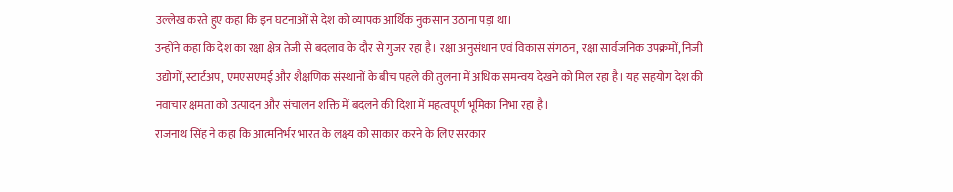उल्लेख करते हुए कहा कि इन घटनाओं से देश को व्यापक आर्थिक नुकसान उठाना पड़ा था।
उन्होंने कहा कि देश का रक्षा क्षेत्र तेजी से बदलाव के दौर से गुजर रहा है। रक्षा अनुसंधान एवं विकास संगठन, रक्षा सार्वजनिक उपक्रमों, निजी उद्योगों, स्टार्टअप, एमएसएमई और शैक्षणिक संस्थानों के बीच पहले की तुलना में अधिक समन्वय देखने को मिल रहा है। यह सहयोग देश की नवाचार क्षमता को उत्पादन और संचालन शक्ति में बदलने की दिशा में महत्वपूर्ण भूमिका निभा रहा है।
राजनाथ सिंह ने कहा कि आत्मनिर्भर भारत के लक्ष्य को साकार करने के लिए सरकार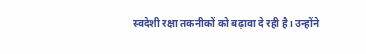स्वदेशी रक्षा तकनीकों को बढ़ावा दे रही है। उन्होंने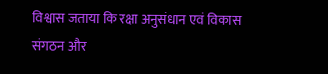विश्वास जताया कि रक्षा अनुसंधान एवं विकास संगठन और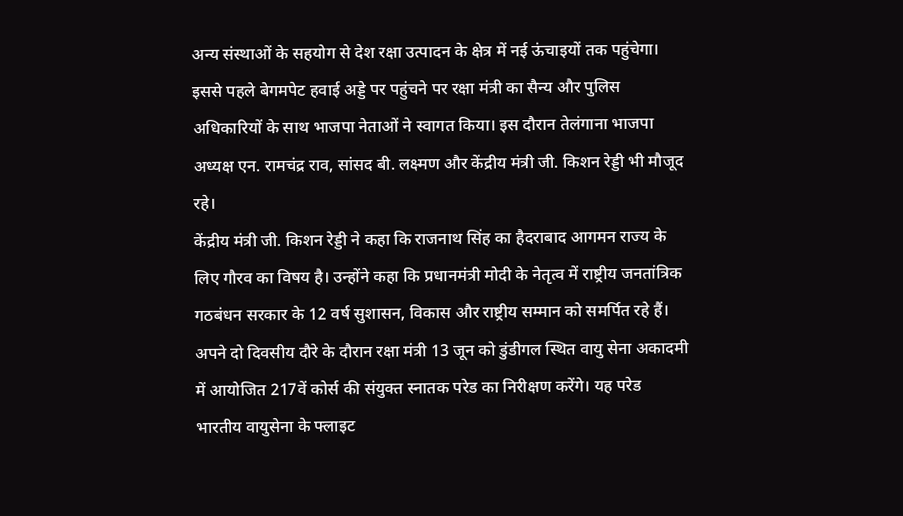अन्य संस्थाओं के सहयोग से देश रक्षा उत्पादन के क्षेत्र में नई ऊंचाइयों तक पहुंचेगा।
इससे पहले बेगमपेट हवाई अड्डे पर पहुंचने पर रक्षा मंत्री का सैन्य और पुलिस अधिकारियों के साथ भाजपा नेताओं ने स्वागत किया। इस दौरान तेलंगाना भाजपा अध्यक्ष एन. रामचंद्र राव, सांसद बी. लक्ष्मण और केंद्रीय मंत्री जी. किशन रेड्डी भी मौजूद रहे।
केंद्रीय मंत्री जी. किशन रेड्डी ने कहा कि राजनाथ सिंह का हैदराबाद आगमन राज्य के लिए गौरव का विषय है। उन्होंने कहा कि प्रधानमंत्री मोदी के नेतृत्व में राष्ट्रीय जनतांत्रिक गठबंधन सरकार के 12 वर्ष सुशासन, विकास और राष्ट्रीय सम्मान को समर्पित रहे हैं।
अपने दो दिवसीय दौरे के दौरान रक्षा मंत्री 13 जून को डुंडीगल स्थित वायु सेना अकादमी में आयोजित 217वें कोर्स की संयुक्त स्नातक परेड का निरीक्षण करेंगे। यह परेड भारतीय वायुसेना के फ्लाइट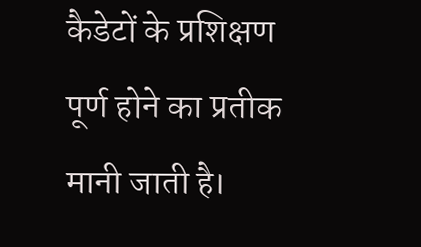कैडेटों के प्रशिक्षण पूर्ण होने का प्रतीक मानी जाती है।